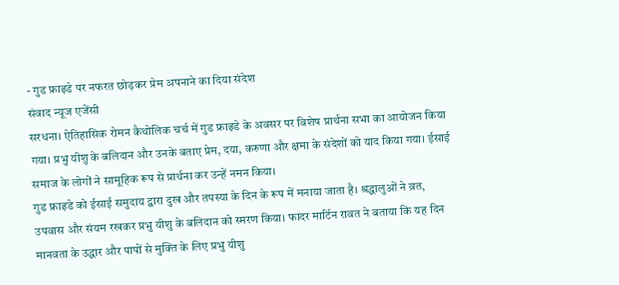- गुड फ्राइडे पर नफरत छोड़कर प्रेम अपनाने का दिया संदेश
संवाद न्यूज एजेंसी
सरधना। ऐतिहासिक रोमन कैथोलिक चर्च में गुड फ्राइडे के अवसर पर विशेष प्रार्थना सभा का आयोजन किया गया। प्रभु यीशु के बलिदान और उनके बताए प्रेम, दया, करुणा और क्षमा के संदेशों को याद किया गया। ईसाई समाज के लोगों ने सामूहिक रूप से प्रार्थना कर उन्हें नमन किया।
गुड फ्राइडे को ईसाई समुदाय द्वारा दुख और तपस्या के दिन के रूप में मनाया जाता है। श्रद्धालुओं ने व्रत, उपवास और संयम रखकर प्रभु यीशु के बलिदान को स्मरण किया। फादर मार्टिन रावत ने बताया कि यह दिन मानवता के उद्धार और पापों से मुक्ति के लिए प्रभु यीशु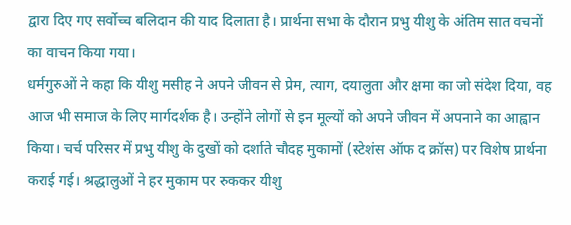द्वारा दिए गए सर्वोच्च बलिदान की याद दिलाता है। प्रार्थना सभा के दौरान प्रभु यीशु के अंतिम सात वचनों का वाचन किया गया।
धर्मगुरुओं ने कहा कि यीशु मसीह ने अपने जीवन से प्रेम, त्याग, दयालुता और क्षमा का जो संदेश दिया, वह आज भी समाज के लिए मार्गदर्शक है। उन्होंने लोगों से इन मूल्यों को अपने जीवन में अपनाने का आह्वान किया। चर्च परिसर में प्रभु यीशु के दुखों को दर्शाते चौदह मुकामों (स्टेशंस ऑफ द क्रॉस) पर विशेष प्रार्थना कराई गई। श्रद्धालुओं ने हर मुकाम पर रुककर यीशु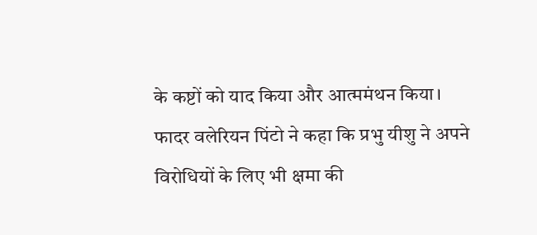के कष्टों को याद किया और आत्ममंथन किया।
फादर वलेरियन पिंटो ने कहा कि प्रभु यीशु ने अपने विरोधियों के लिए भी क्षमा की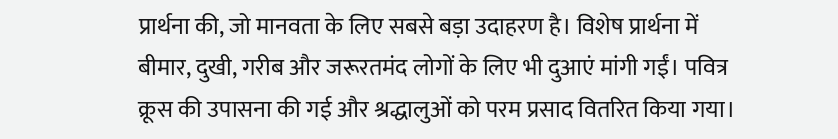प्रार्थना की, जो मानवता के लिए सबसे बड़ा उदाहरण है। विशेष प्रार्थना में बीमार, दुखी, गरीब और जरूरतमंद लोगों के लिए भी दुआएं मांगी गईं। पवित्र क्रूस की उपासना की गई और श्रद्धालुओं को परम प्रसाद वितरित किया गया।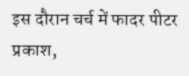इस दौरान चर्च में फादर पीटर प्रकाश,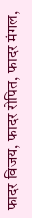फादर विजय, फादर रोपित, फादर मंगल,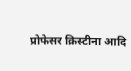प्रोफेसर क्रिस्टीना आदि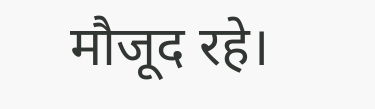मौजूद रहे।